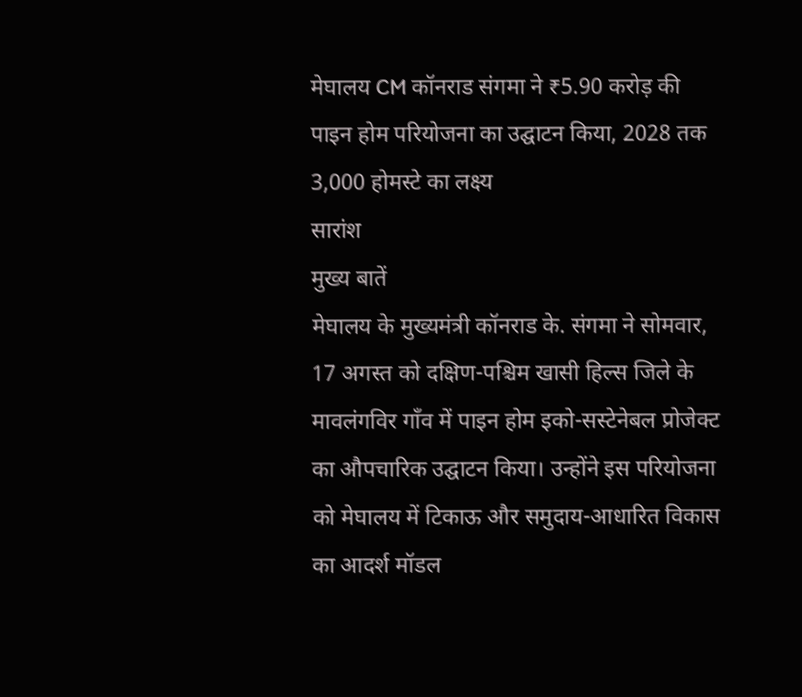मेघालय CM कॉनराड संगमा ने ₹5.90 करोड़ की पाइन होम परियोजना का उद्घाटन किया, 2028 तक 3,000 होमस्टे का लक्ष्य
सारांश
मुख्य बातें
मेघालय के मुख्यमंत्री कॉनराड के. संगमा ने सोमवार, 17 अगस्त को दक्षिण-पश्चिम खासी हिल्स जिले के मावलंगविर गाँव में पाइन होम इको-सस्टेनेबल प्रोजेक्ट का औपचारिक उद्घाटन किया। उन्होंने इस परियोजना को मेघालय में टिकाऊ और समुदाय-आधारित विकास का आदर्श मॉडल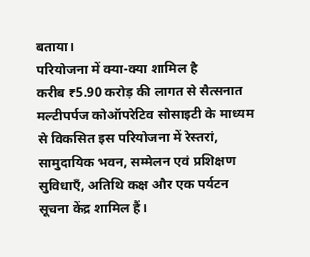बताया।
परियोजना में क्या-क्या शामिल है
करीब ₹5.90 करोड़ की लागत से सैत्सनात मल्टीपर्पज कोऑपरेटिव सोसाइटी के माध्यम से विकसित इस परियोजना में रेस्तरां, सामुदायिक भवन, सम्मेलन एवं प्रशिक्षण सुविधाएँ, अतिथि कक्ष और एक पर्यटन सूचना केंद्र शामिल हैं।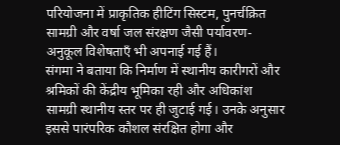परियोजना में प्राकृतिक हीटिंग सिस्टम, पुनर्चक्रित सामग्री और वर्षा जल संरक्षण जैसी पर्यावरण-अनुकूल विशेषताएँ भी अपनाई गई हैं।
संगमा ने बताया कि निर्माण में स्थानीय कारीगरों और श्रमिकों की केंद्रीय भूमिका रही और अधिकांश सामग्री स्थानीय स्तर पर ही जुटाई गई। उनके अनुसार इससे पारंपरिक कौशल संरक्षित होगा और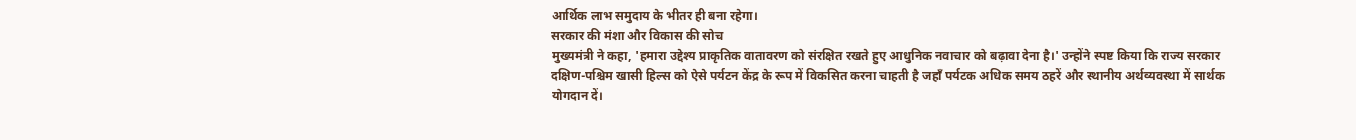आर्थिक लाभ समुदाय के भीतर ही बना रहेगा।
सरकार की मंशा और विकास की सोच
मुख्यमंत्री ने कहा, 'हमारा उद्देश्य प्राकृतिक वातावरण को संरक्षित रखते हुए आधुनिक नवाचार को बढ़ावा देना है।' उन्होंने स्पष्ट किया कि राज्य सरकार दक्षिण-पश्चिम खासी हिल्स को ऐसे पर्यटन केंद्र के रूप में विकसित करना चाहती है जहाँ पर्यटक अधिक समय ठहरें और स्थानीय अर्थव्यवस्था में सार्थक योगदान दें।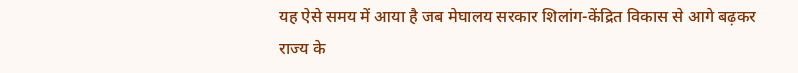यह ऐसे समय में आया है जब मेघालय सरकार शिलांग-केंद्रित विकास से आगे बढ़कर राज्य के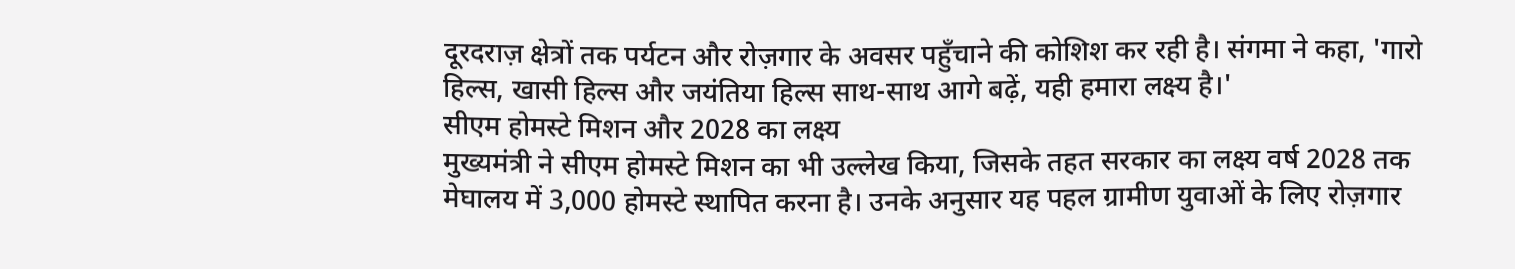दूरदराज़ क्षेत्रों तक पर्यटन और रोज़गार के अवसर पहुँचाने की कोशिश कर रही है। संगमा ने कहा, 'गारो हिल्स, खासी हिल्स और जयंतिया हिल्स साथ-साथ आगे बढ़ें, यही हमारा लक्ष्य है।'
सीएम होमस्टे मिशन और 2028 का लक्ष्य
मुख्यमंत्री ने सीएम होमस्टे मिशन का भी उल्लेख किया, जिसके तहत सरकार का लक्ष्य वर्ष 2028 तक मेघालय में 3,000 होमस्टे स्थापित करना है। उनके अनुसार यह पहल ग्रामीण युवाओं के लिए रोज़गार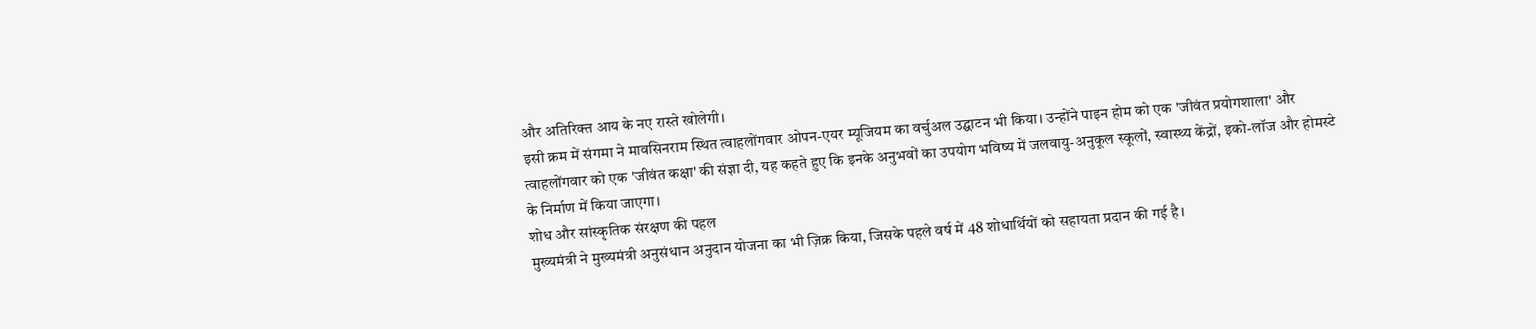और अतिरिक्त आय के नए रास्ते खोलेगी।
इसी क्रम में संगमा ने मावसिनराम स्थित त्वाहलोंगवार ओपन-एयर म्यूजियम का वर्चुअल उद्घाटन भी किया। उन्होंने पाइन होम को एक 'जीवंत प्रयोगशाला' और त्वाहलोंगवार को एक 'जीवंत कक्षा' की संज्ञा दी, यह कहते हुए कि इनके अनुभवों का उपयोग भविष्य में जलवायु-अनुकूल स्कूलों, स्वास्थ्य केंद्रों, इको-लॉज और होमस्टे के निर्माण में किया जाएगा।
शोध और सांस्कृतिक संरक्षण की पहल
मुख्यमंत्री ने मुख्यमंत्री अनुसंधान अनुदान योजना का भी ज़िक्र किया, जिसके पहले वर्ष में 48 शोधार्थियों को सहायता प्रदान की गई है।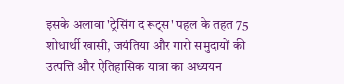इसके अलावा 'ट्रेसिंग द रूट्स' पहल के तहत 75 शोधार्थी खासी, जयंतिया और गारो समुदायों की उत्पत्ति और ऐतिहासिक यात्रा का अध्ययन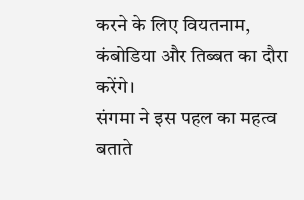करने के लिए वियतनाम, कंबोडिया और तिब्बत का दौरा करेंगे।
संगमा ने इस पहल का महत्व बताते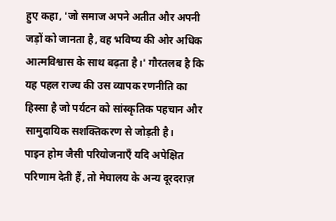हुए कहा, 'जो समाज अपने अतीत और अपनी जड़ों को जानता है, वह भविष्य की ओर अधिक आत्मविश्वास के साथ बढ़ता है।' गौरतलब है कि यह पहल राज्य की उस व्यापक रणनीति का हिस्सा है जो पर्यटन को सांस्कृतिक पहचान और सामुदायिक सशक्तिकरण से जोड़ती है।
पाइन होम जैसी परियोजनाएँ यदि अपेक्षित परिणाम देती हैं, तो मेघालय के अन्य दूरदराज़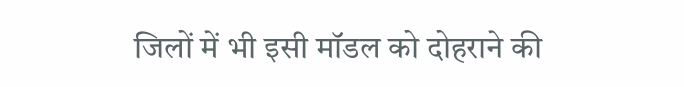जिलों में भी इसी मॉडल को दोहराने की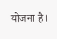योजना है।